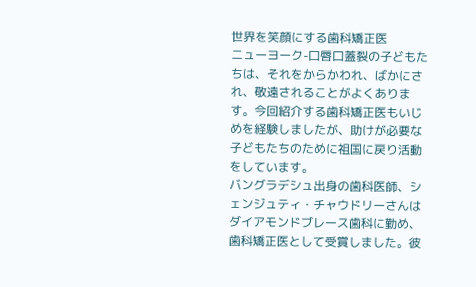世界を笑顔にする歯科矯正医
ニューヨーク-口唇口蓋裂の子どもたちは、それをからかわれ、ばかにされ、敬遠されることがよくあります。今回紹介する歯科矯正医もいじめを経験しましたが、助けが必要な子どもたちのために祖国に戻り活動をしています。
バングラデシュ出身の歯科医師、シェンジュティ・チャウドリーさんはダイアモンドブレース歯科に勤め、歯科矯正医として受賞しました。彼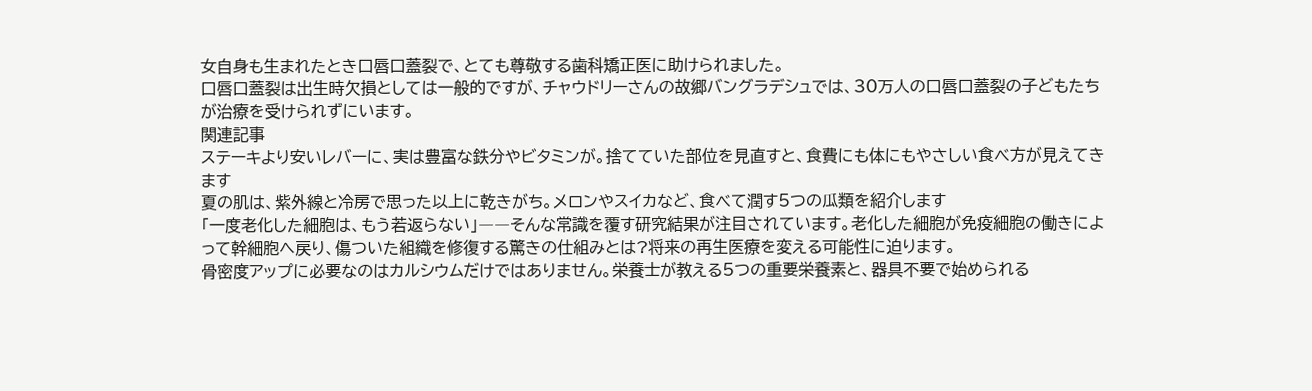女自身も生まれたとき口唇口蓋裂で、とても尊敬する歯科矯正医に助けられました。
口唇口蓋裂は出生時欠損としては一般的ですが、チャウドリーさんの故郷バングラデシュでは、30万人の口唇口蓋裂の子どもたちが治療を受けられずにいます。
関連記事
ステーキより安いレバーに、実は豊富な鉄分やビタミンが。捨てていた部位を見直すと、食費にも体にもやさしい食べ方が見えてきます
夏の肌は、紫外線と冷房で思った以上に乾きがち。メロンやスイカなど、食べて潤す5つの瓜類を紹介します
「一度老化した細胞は、もう若返らない」――そんな常識を覆す研究結果が注目されています。老化した細胞が免疫細胞の働きによって幹細胞へ戻り、傷ついた組織を修復する驚きの仕組みとは?将来の再生医療を変える可能性に迫ります。
骨密度アップに必要なのはカルシウムだけではありません。栄養士が教える5つの重要栄養素と、器具不要で始められる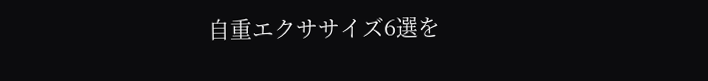自重エクササイズ6選を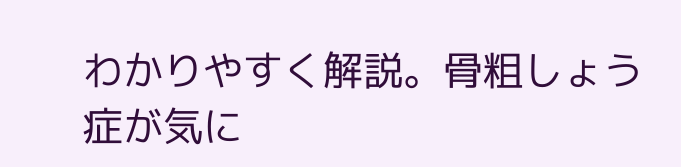わかりやすく解説。骨粗しょう症が気に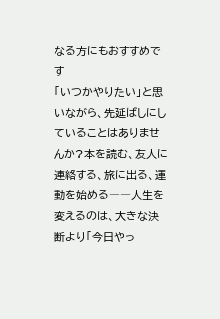なる方にもおすすめです
「いつかやりたい」と思いながら、先延ばしにしていることはありませんか?本を読む、友人に連絡する、旅に出る、運動を始める――人生を変えるのは、大きな決断より「今日やっ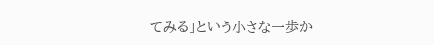てみる」という小さな一歩か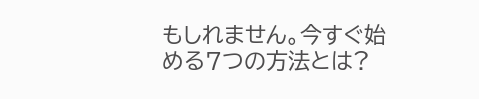もしれません。今すぐ始める7つの方法とは?